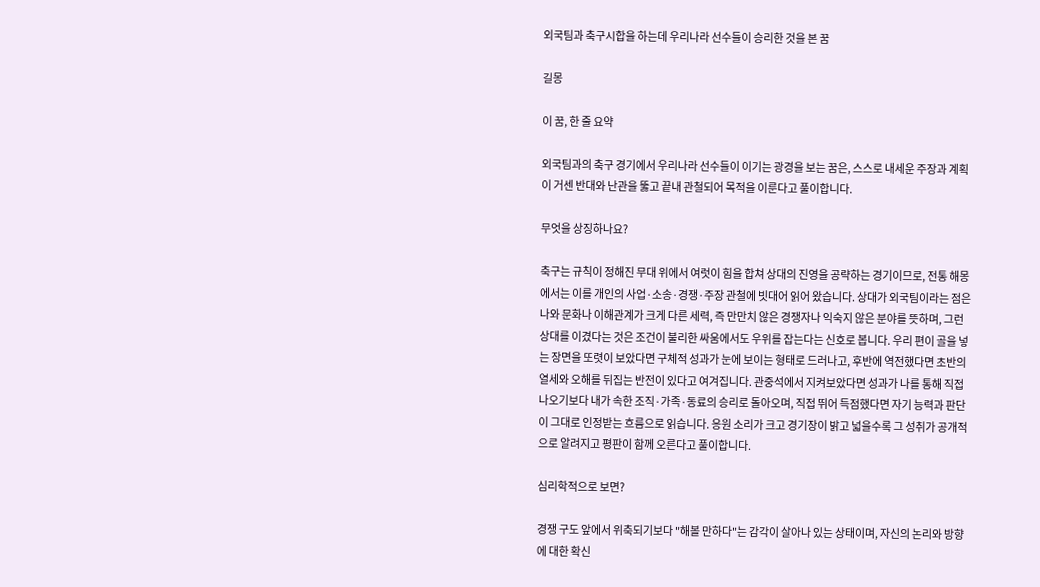외국팀과 축구시합을 하는데 우리나라 선수들이 승리한 것을 본 꿈

길몽

이 꿈, 한 줄 요약

외국팀과의 축구 경기에서 우리나라 선수들이 이기는 광경을 보는 꿈은, 스스로 내세운 주장과 계획이 거센 반대와 난관을 뚫고 끝내 관철되어 목적을 이룬다고 풀이합니다.

무엇을 상징하나요?

축구는 규칙이 정해진 무대 위에서 여럿이 힘을 합쳐 상대의 진영을 공략하는 경기이므로, 전통 해몽에서는 이를 개인의 사업·소송·경쟁·주장 관철에 빗대어 읽어 왔습니다. 상대가 외국팀이라는 점은 나와 문화나 이해관계가 크게 다른 세력, 즉 만만치 않은 경쟁자나 익숙지 않은 분야를 뜻하며, 그런 상대를 이겼다는 것은 조건이 불리한 싸움에서도 우위를 잡는다는 신호로 봅니다. 우리 편이 골을 넣는 장면을 또렷이 보았다면 구체적 성과가 눈에 보이는 형태로 드러나고, 후반에 역전했다면 초반의 열세와 오해를 뒤집는 반전이 있다고 여겨집니다. 관중석에서 지켜보았다면 성과가 나를 통해 직접 나오기보다 내가 속한 조직·가족·동료의 승리로 돌아오며, 직접 뛰어 득점했다면 자기 능력과 판단이 그대로 인정받는 흐름으로 읽습니다. 응원 소리가 크고 경기장이 밝고 넓을수록 그 성취가 공개적으로 알려지고 평판이 함께 오른다고 풀이합니다.

심리학적으로 보면?

경쟁 구도 앞에서 위축되기보다 "해볼 만하다"는 감각이 살아나 있는 상태이며, 자신의 논리와 방향에 대한 확신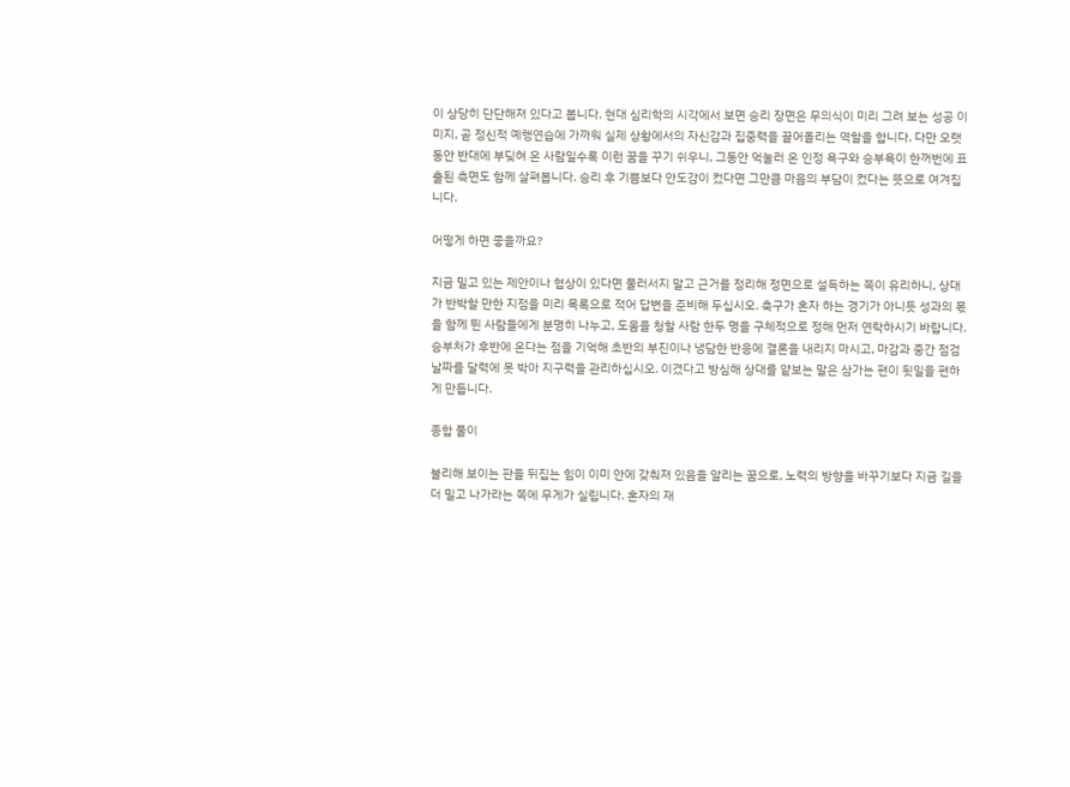이 상당히 단단해져 있다고 봅니다. 현대 심리학의 시각에서 보면 승리 장면은 무의식이 미리 그려 보는 성공 이미지, 곧 정신적 예행연습에 가까워 실제 상황에서의 자신감과 집중력을 끌어올리는 역할을 합니다. 다만 오랫동안 반대에 부딪혀 온 사람일수록 이런 꿈을 꾸기 쉬우니, 그동안 억눌러 온 인정 욕구와 승부욕이 한꺼번에 표출된 측면도 함께 살펴봅니다. 승리 후 기쁨보다 안도감이 컸다면 그만큼 마음의 부담이 컸다는 뜻으로 여겨집니다.

어떻게 하면 좋을까요?

지금 밀고 있는 제안이나 협상이 있다면 물러서지 말고 근거를 정리해 정면으로 설득하는 쪽이 유리하니, 상대가 반박할 만한 지점을 미리 목록으로 적어 답변을 준비해 두십시오. 축구가 혼자 하는 경기가 아니듯 성과의 몫을 함께 뛴 사람들에게 분명히 나누고, 도움을 청할 사람 한두 명을 구체적으로 정해 먼저 연락하시기 바랍니다. 승부처가 후반에 온다는 점을 기억해 초반의 부진이나 냉담한 반응에 결론을 내리지 마시고, 마감과 중간 점검 날짜를 달력에 못 박아 지구력을 관리하십시오. 이겼다고 방심해 상대를 얕보는 말은 삼가는 편이 뒷일을 편하게 만듭니다.

종합 풀이

불리해 보이는 판을 뒤집는 힘이 이미 안에 갖춰져 있음을 알리는 꿈으로, 노력의 방향을 바꾸기보다 지금 길을 더 밀고 나가라는 쪽에 무게가 실립니다. 혼자의 재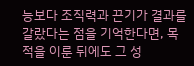능보다 조직력과 끈기가 결과를 갈랐다는 점을 기억한다면, 목적을 이룬 뒤에도 그 성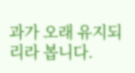과가 오래 유지되리라 봅니다.